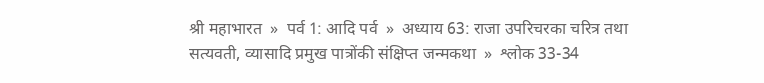श्री महाभारत  »  पर्व 1: आदि पर्व  »  अध्याय 63: राजा उपरिचरका चरित्र तथा सत्यवती, व्यासादि प्रमुख पात्रोंकी संक्षिप्त जन्मकथा  »  श्लोक 33-34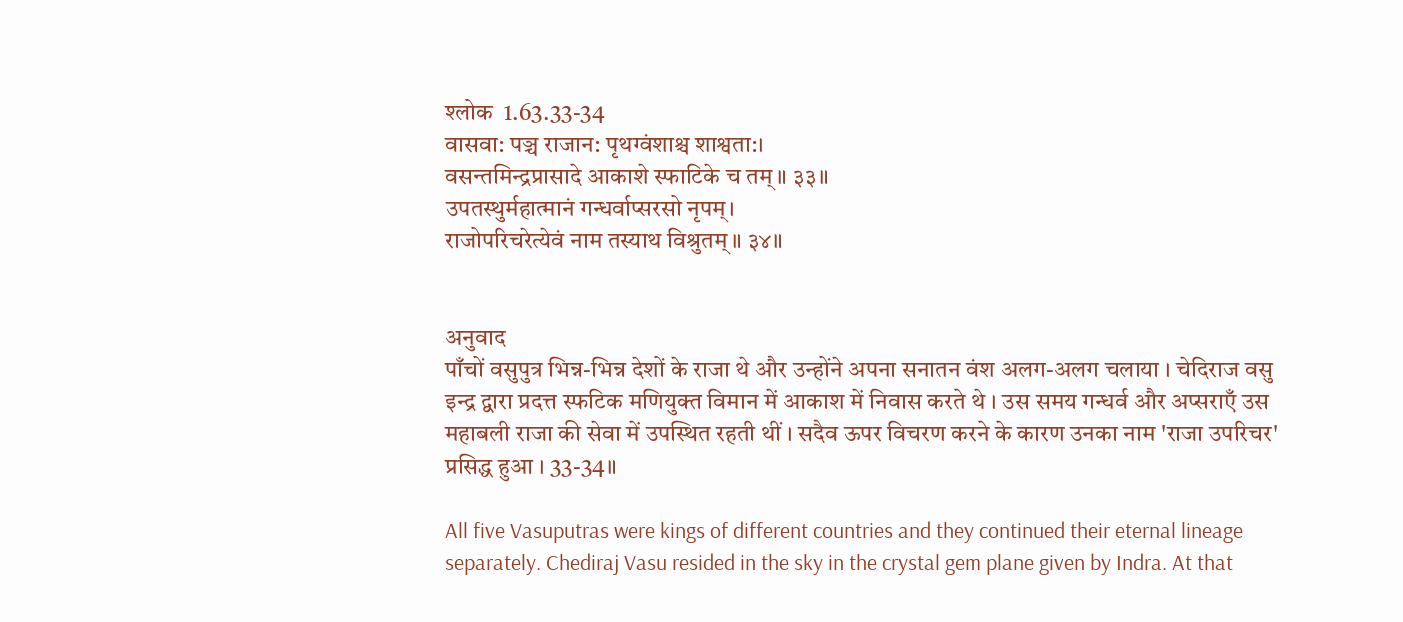श्लोक  1.63.33-34
वासवा: पञ्च राजान: पृथग्वंशाश्च शाश्वता:।
वसन्तमिन्द्रप्रासादे आकाशे स्फाटिके च तम्॥ ३३॥
उपतस्थुर्महात्मानं गन्धर्वाप्सरसो नृपम्।
राजोपरिचरेत्येवं नाम तस्याथ विश्रुतम्॥ ३४॥


अनुवाद
पाँचों वसुपुत्र भिन्न-भिन्न देशों के राजा थे और उन्होंने अपना सनातन वंश अलग-अलग चलाया । चेदिराज वसु इन्द्र द्वारा प्रदत्त स्फटिक मणियुक्त विमान में आकाश में निवास करते थे । उस समय गन्धर्व और अप्सराएँ उस महाबली राजा की सेवा में उपस्थित रहती थीं । सदैव ऊपर विचरण करने के कारण उनका नाम 'राजा उपरिचर' प्रसिद्ध हुआ । 33-34॥

All five Vasuputras were kings of different countries and they continued their eternal lineage separately. Chediraj Vasu resided in the sky in the crystal gem plane given by Indra. At that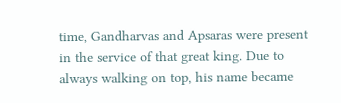time, Gandharvas and Apsaras were present in the service of that great king. Due to always walking on top, his name became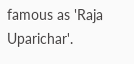famous as 'Raja Uparichar'.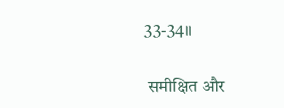33-34॥

 समीक्षित और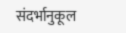संदर्भानुकूल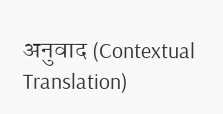अनुवाद (Contextual Translation)